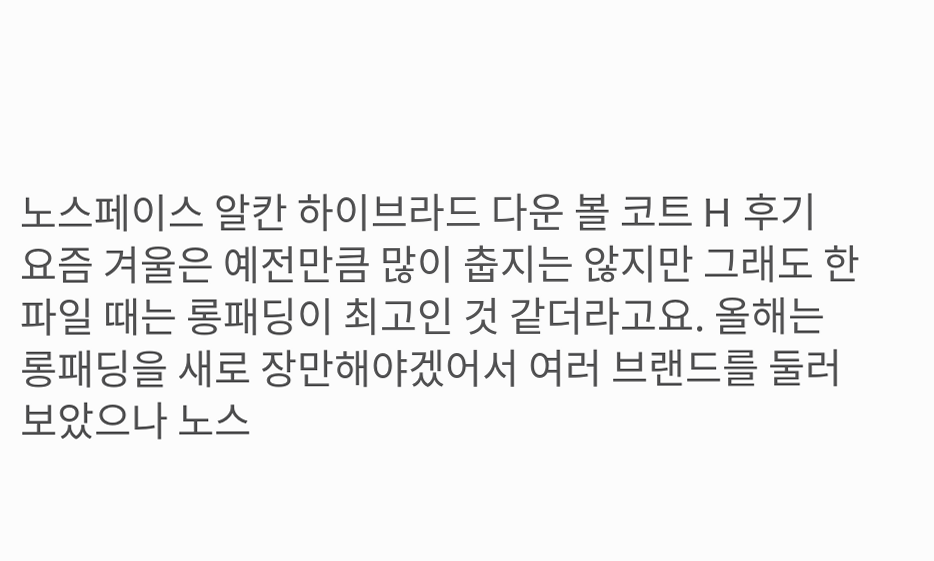노스페이스 알칸 하이브라드 다운 볼 코트 H 후기
요즘 겨울은 예전만큼 많이 춥지는 않지만 그래도 한파일 때는 롱패딩이 최고인 것 같더라고요. 올해는 롱패딩을 새로 장만해야겠어서 여러 브랜드를 둘러보았으나 노스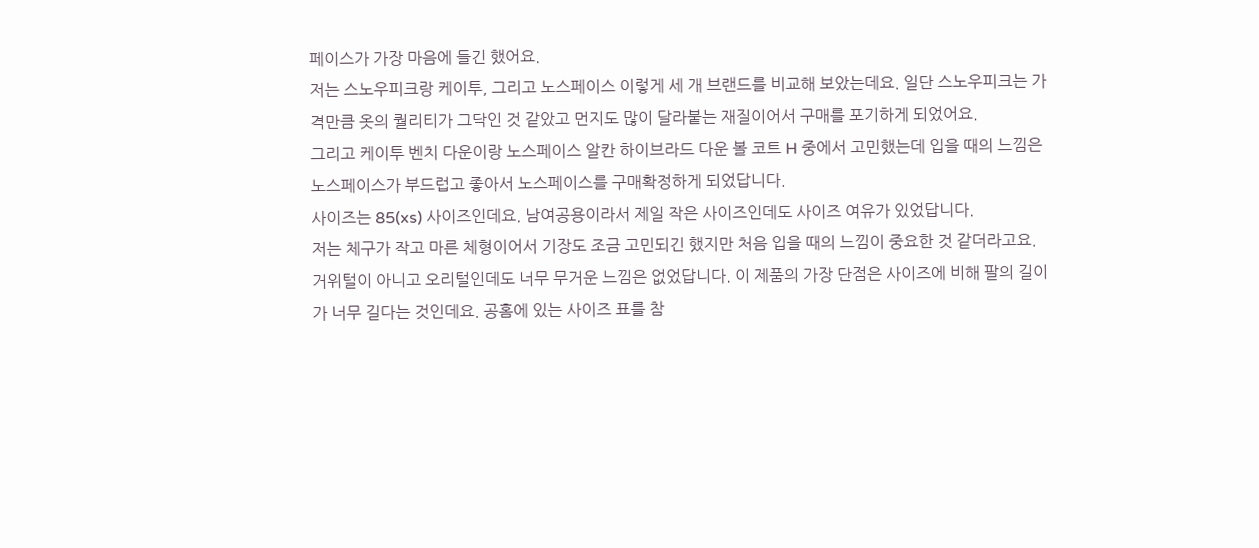페이스가 가장 마음에 들긴 했어요.
저는 스노우피크랑 케이투, 그리고 노스페이스 이렇게 세 개 브랜드를 비교해 보았는데요. 일단 스노우피크는 가격만큼 옷의 퀄리티가 그닥인 것 같았고 먼지도 많이 달라붙는 재질이어서 구매를 포기하게 되었어요.
그리고 케이투 벤치 다운이랑 노스페이스 알칸 하이브라드 다운 볼 코트 H 중에서 고민했는데 입을 때의 느낌은 노스페이스가 부드럽고 좋아서 노스페이스를 구매확정하게 되었답니다.
사이즈는 85(xs) 사이즈인데요. 남여공용이라서 제일 작은 사이즈인데도 사이즈 여유가 있었답니다.
저는 체구가 작고 마른 체형이어서 기장도 조금 고민되긴 했지만 처음 입을 때의 느낌이 중요한 것 같더라고요.
거위털이 아니고 오리털인데도 너무 무거운 느낌은 없었답니다. 이 제품의 가장 단점은 사이즈에 비해 팔의 길이가 너무 길다는 것인데요. 공홈에 있는 사이즈 표를 참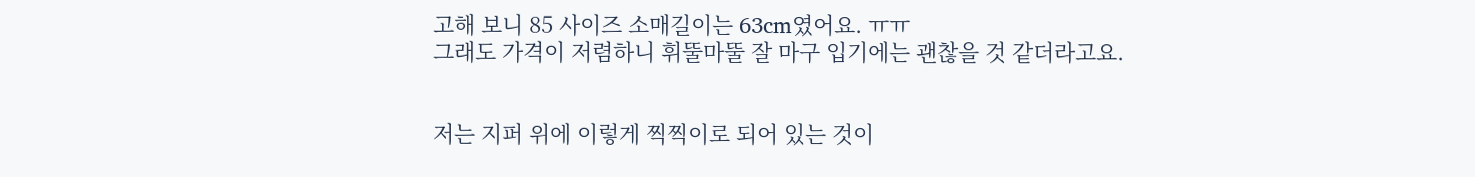고해 보니 85 사이즈 소매길이는 63cm였어요. ㅠㅠ
그래도 가격이 저렴하니 휘뚤마뚤 잘 마구 입기에는 괜찮을 것 같더라고요.


저는 지퍼 위에 이렇게 찍찍이로 되어 있는 것이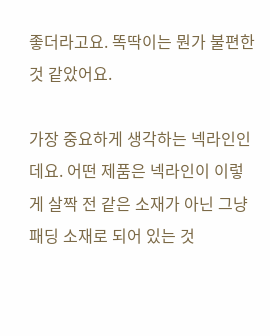좋더라고요. 똑딱이는 뭔가 불편한 것 같았어요.

가장 중요하게 생각하는 넥라인인데요. 어떤 제품은 넥라인이 이렇게 살짝 전 같은 소재가 아닌 그냥 패딩 소재로 되어 있는 것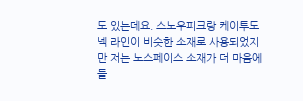도 있는데요. 스노우피크랑 케이투도 넥 라인이 비슷한 소재로 사용되었지만 저는 노스페이스 소재가 더 마음에 들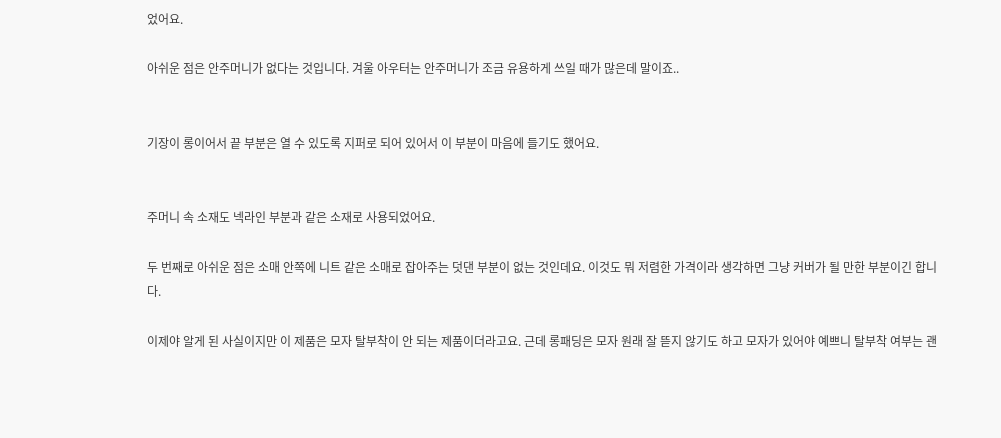었어요.

아쉬운 점은 안주머니가 없다는 것입니다. 겨울 아우터는 안주머니가 조금 유용하게 쓰일 때가 많은데 말이죠..


기장이 롱이어서 끝 부분은 열 수 있도록 지퍼로 되어 있어서 이 부분이 마음에 들기도 했어요.


주머니 속 소재도 넥라인 부분과 같은 소재로 사용되었어요.

두 번째로 아쉬운 점은 소매 안쪽에 니트 같은 소매로 잡아주는 덧댄 부분이 없는 것인데요. 이것도 뭐 저렴한 가격이라 생각하면 그냥 커버가 될 만한 부분이긴 합니다.

이제야 알게 된 사실이지만 이 제품은 모자 탈부착이 안 되는 제품이더라고요. 근데 롱패딩은 모자 원래 잘 뜯지 않기도 하고 모자가 있어야 예쁘니 탈부착 여부는 괜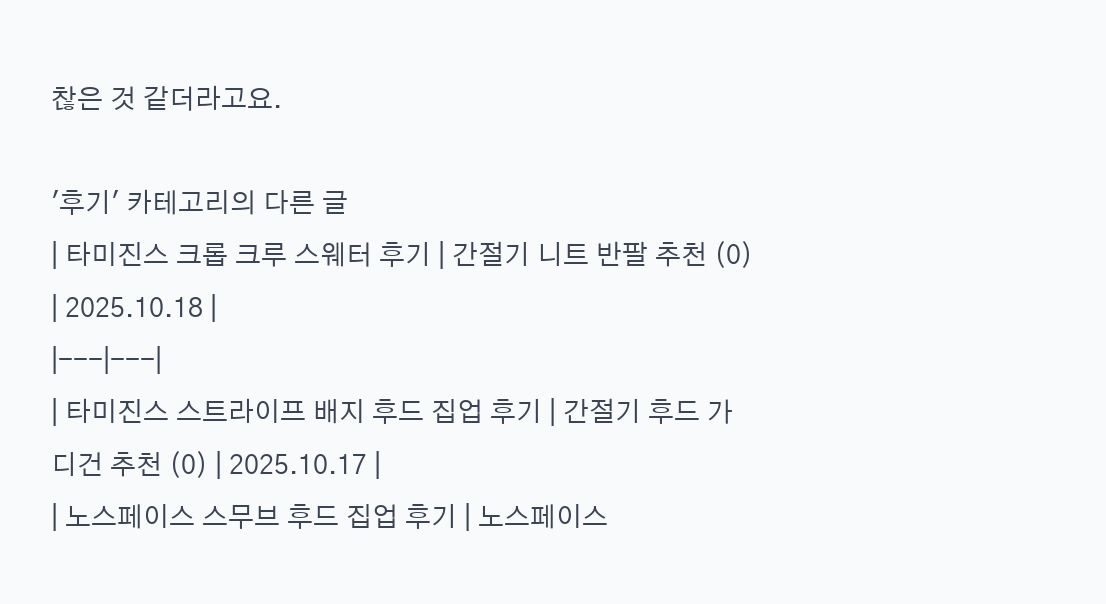찮은 것 같더라고요.

'후기' 카테고리의 다른 글
| 타미진스 크롭 크루 스웨터 후기 | 간절기 니트 반팔 추천 (0) | 2025.10.18 |
|---|---|
| 타미진스 스트라이프 배지 후드 집업 후기 | 간절기 후드 가디건 추천 (0) | 2025.10.17 |
| 노스페이스 스무브 후드 집업 후기 | 노스페이스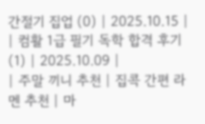간절기 집업 (0) | 2025.10.15 |
| 컴활 1급 필기 독학 합격 후기 (1) | 2025.10.09 |
| 주말 끼니 추천 | 집콕 간편 라멘 추천 | 마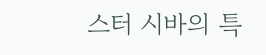스터 시바의 특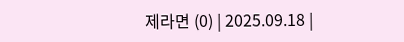제라면 (0) | 2025.09.18 |